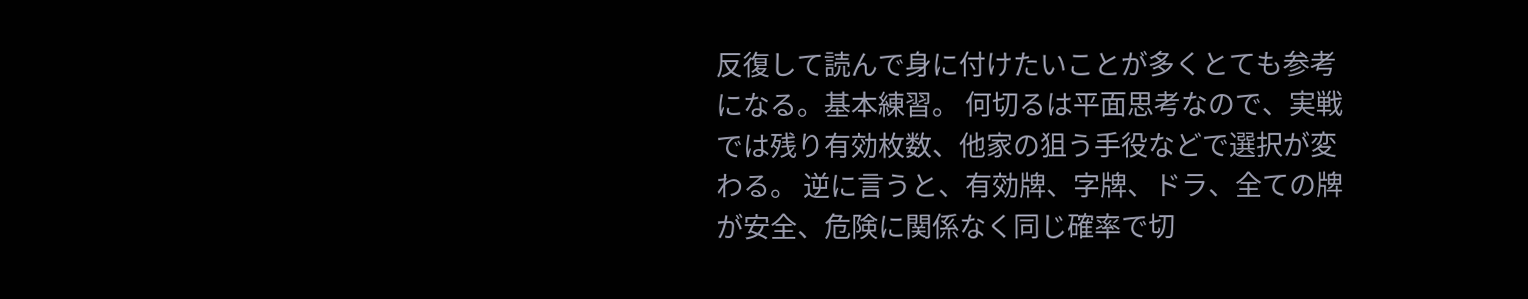反復して読んで身に付けたいことが多くとても参考になる。基本練習。 何切るは平面思考なので、実戦では残り有効枚数、他家の狙う手役などで選択が変わる。 逆に言うと、有効牌、字牌、ドラ、全ての牌が安全、危険に関係なく同じ確率で切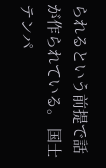られるという前提で話が作られている。 国士テンパ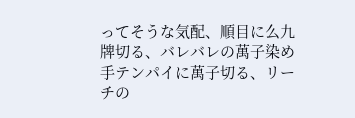ってそうな気配、順目に么九牌切る、バレバレの萬子染め手テンパイに萬子切る、リーチの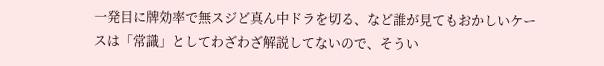一発目に牌効率で無スジど真ん中ドラを切る、など誰が見てもおかしいケースは「常識」としてわざわざ解説してないので、そうい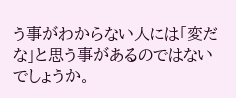う事がわからない人には「変だな」と思う事があるのではないでしょうか。